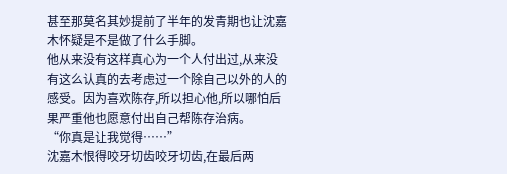甚至那莫名其妙提前了半年的发青期也让沈嘉木怀疑是不是做了什么手脚。
他从来没有这样真心为一个人付出过,从来没有这么认真的去考虑过一个除自己以外的人的感受。因为喜欢陈存,所以担心他,所以哪怕后果严重他也愿意付出自己帮陈存治病。
“你真是让我觉得……”
沈嘉木恨得咬牙切齿咬牙切齿,在最后两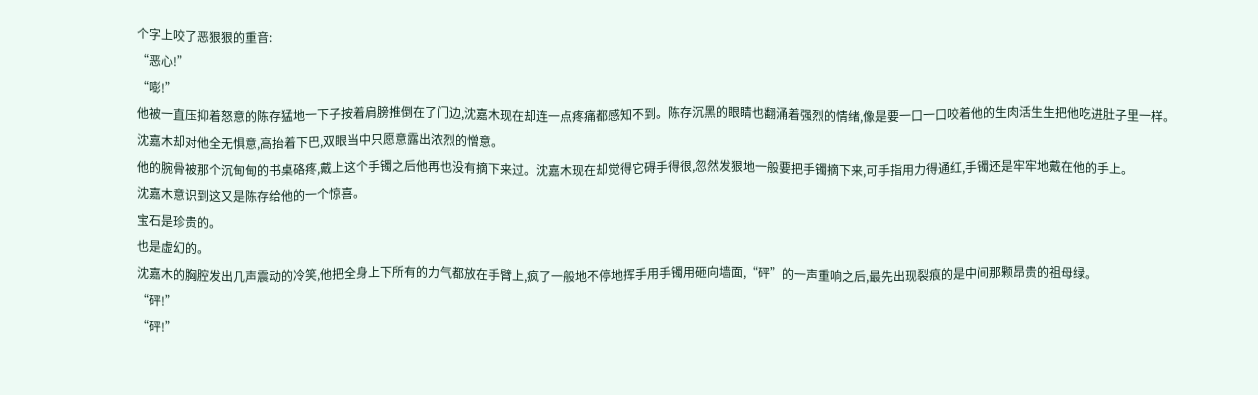个字上咬了恶狠狠的重音:
“恶心!”
“嘭!”
他被一直压抑着怒意的陈存猛地一下子按着肩膀推倒在了门边,沈嘉木现在却连一点疼痛都感知不到。陈存沉黑的眼睛也翻涌着强烈的情绪,像是要一口一口咬着他的生肉活生生把他吃进肚子里一样。
沈嘉木却对他全无惧意,高抬着下巴,双眼当中只愿意露出浓烈的憎意。
他的腕骨被那个沉甸甸的书桌硌疼,戴上这个手镯之后他再也没有摘下来过。沈嘉木现在却觉得它碍手得很,忽然发狠地一般要把手镯摘下来,可手指用力得通红,手镯还是牢牢地戴在他的手上。
沈嘉木意识到这又是陈存给他的一个惊喜。
宝石是珍贵的。
也是虚幻的。
沈嘉木的胸腔发出几声震动的冷笑,他把全身上下所有的力气都放在手臂上,疯了一般地不停地挥手用手镯用砸向墙面,“砰”的一声重响之后,最先出现裂痕的是中间那颗昂贵的祖母绿。
“砰!”
“砰!”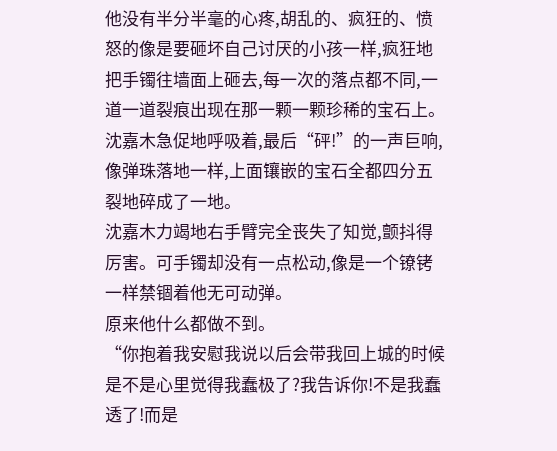他没有半分半毫的心疼,胡乱的、疯狂的、愤怒的像是要砸坏自己讨厌的小孩一样,疯狂地把手镯往墙面上砸去,每一次的落点都不同,一道一道裂痕出现在那一颗一颗珍稀的宝石上。
沈嘉木急促地呼吸着,最后“砰!”的一声巨响,像弹珠落地一样,上面镶嵌的宝石全都四分五裂地碎成了一地。
沈嘉木力竭地右手臂完全丧失了知觉,颤抖得厉害。可手镯却没有一点松动,像是一个镣铐一样禁锢着他无可动弹。
原来他什么都做不到。
“你抱着我安慰我说以后会带我回上城的时候是不是心里觉得我蠢极了?我告诉你!不是我蠢透了!而是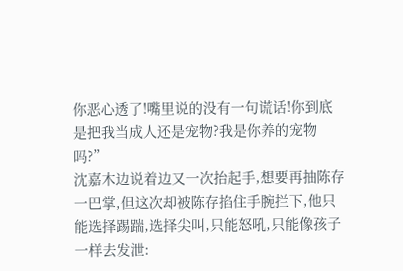你恶心透了!嘴里说的没有一句谎话!你到底是把我当成人还是宠物?我是你养的宠物吗?”
沈嘉木边说着边又一次抬起手,想要再抽陈存一巴掌,但这次却被陈存掐住手腕拦下,他只能选择踢踹,选择尖叫,只能怒吼,只能像孩子一样去发泄: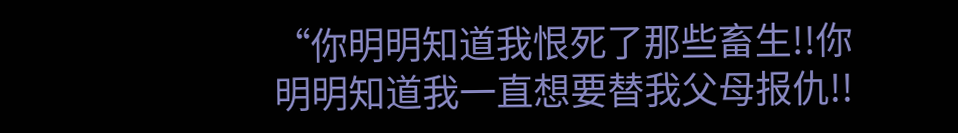“你明明知道我恨死了那些畜生!!你明明知道我一直想要替我父母报仇!!